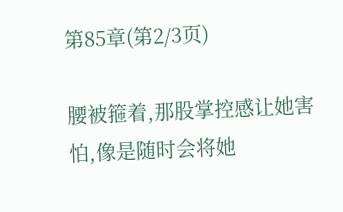第85章(第2/3页)

腰被箍着,那股掌控感让她害怕,像是随时会将她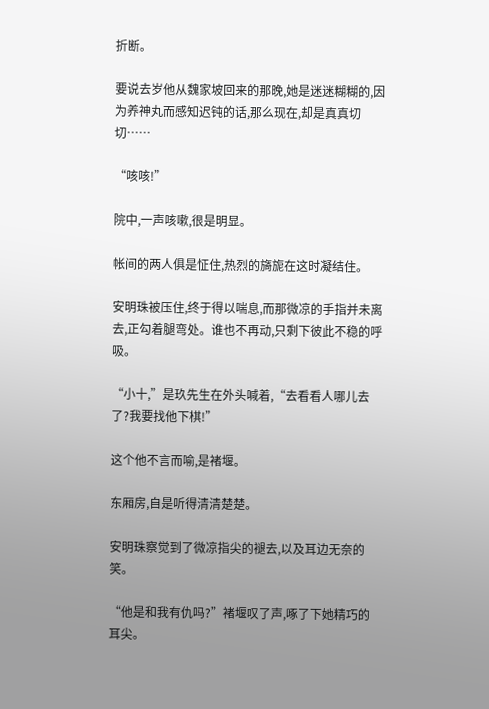折断。

要说去岁他从魏家坡回来的那晚,她是迷迷糊糊的,因为养神丸而感知迟钝的话,那么现在,却是真真切切……

“咳咳!”

院中,一声咳嗽,很是明显。

帐间的两人俱是怔住,热烈的旖旎在这时凝结住。

安明珠被压住,终于得以喘息,而那微凉的手指并未离去,正勾着腿弯处。谁也不再动,只剩下彼此不稳的呼吸。

“小十,”是玖先生在外头喊着,“去看看人哪儿去了?我要找他下棋!”

这个他不言而喻,是褚堰。

东厢房,自是听得清清楚楚。

安明珠察觉到了微凉指尖的褪去,以及耳边无奈的笑。

“他是和我有仇吗?”褚堰叹了声,啄了下她精巧的耳尖。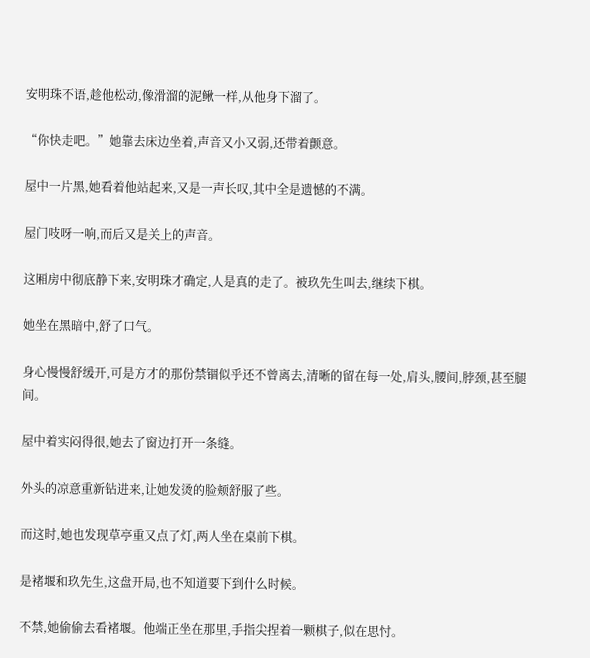安明珠不语,趁他松动,像滑溜的泥鳅一样,从他身下溜了。

“你快走吧。”她靠去床边坐着,声音又小又弱,还带着颤意。

屋中一片黑,她看着他站起来,又是一声长叹,其中全是遗憾的不满。

屋门吱呀一响,而后又是关上的声音。

这厢房中彻底静下来,安明珠才确定,人是真的走了。被玖先生叫去,继续下棋。

她坐在黑暗中,舒了口气。

身心慢慢舒缓开,可是方才的那份禁锢似乎还不曾离去,清晰的留在每一处,肩头,腰间,脖颈,甚至腿间。

屋中着实闷得很,她去了窗边打开一条缝。

外头的凉意重新钻进来,让她发烫的脸颊舒服了些。

而这时,她也发现草亭重又点了灯,两人坐在桌前下棋。

是褚堰和玖先生,这盘开局,也不知道要下到什么时候。

不禁,她偷偷去看褚堰。他端正坐在那里,手指尖捏着一颗棋子,似在思忖。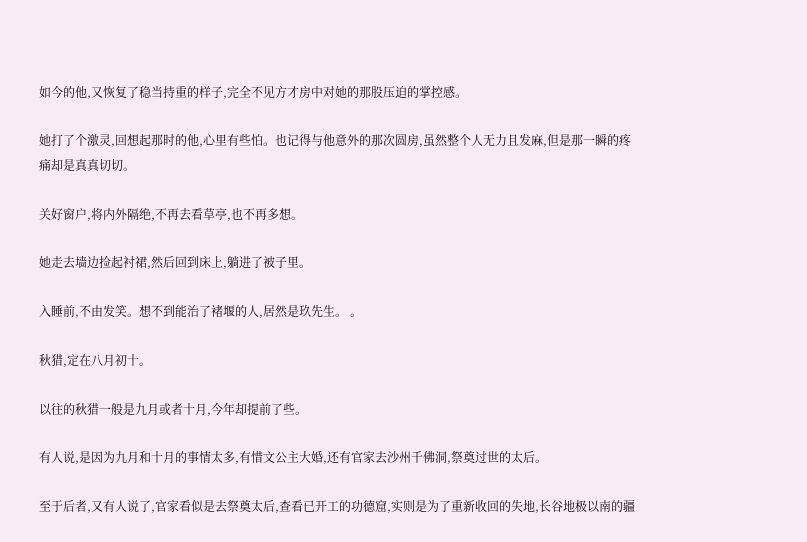如今的他,又恢复了稳当持重的样子,完全不见方才房中对她的那股压迫的掌控感。

她打了个激灵,回想起那时的他,心里有些怕。也记得与他意外的那次圆房,虽然整个人无力且发麻,但是那一瞬的疼痛却是真真切切。

关好窗户,将内外隔绝,不再去看草亭,也不再多想。

她走去墙边捡起衬裙,然后回到床上,躺进了被子里。

入睡前,不由发笑。想不到能治了褚堰的人,居然是玖先生。 。

秋猎,定在八月初十。

以往的秋猎一般是九月或者十月,今年却提前了些。

有人说,是因为九月和十月的事情太多,有惜文公主大婚,还有官家去沙州千佛洞,祭奠过世的太后。

至于后者,又有人说了,官家看似是去祭奠太后,查看已开工的功德窟,实则是为了重新收回的失地,长谷地极以南的疆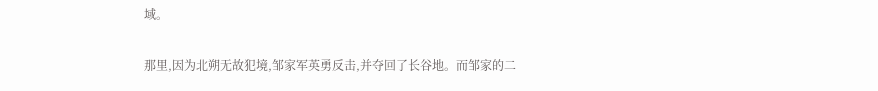域。

那里,因为北朔无故犯境,邹家军英勇反击,并夺回了长谷地。而邹家的二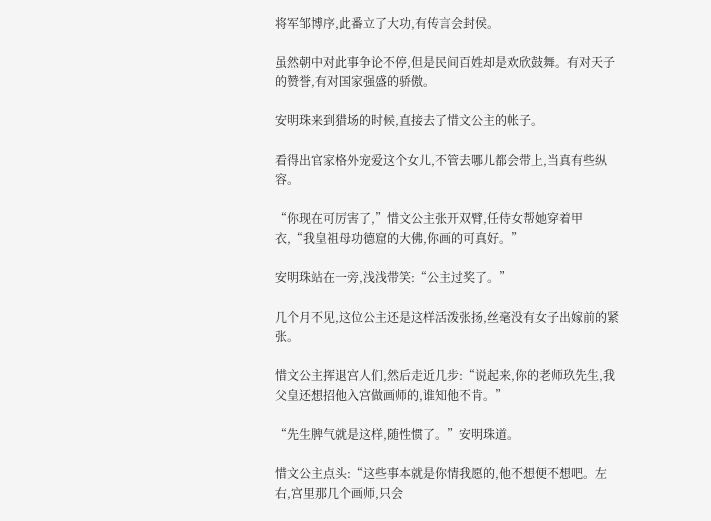将军邹博序,此番立了大功,有传言会封侯。

虽然朝中对此事争论不停,但是民间百姓却是欢欣鼓舞。有对天子的赞誉,有对国家强盛的骄傲。

安明珠来到猎场的时候,直接去了惜文公主的帐子。

看得出官家格外宠爱这个女儿,不管去哪儿都会带上,当真有些纵容。

“你现在可厉害了,”惜文公主张开双臂,任侍女帮她穿着甲衣,“我皇祖母功德窟的大佛,你画的可真好。”

安明珠站在一旁,浅浅带笑:“公主过奖了。”

几个月不见,这位公主还是这样活泼张扬,丝毫没有女子出嫁前的紧张。

惜文公主挥退宫人们,然后走近几步:“说起来,你的老师玖先生,我父皇还想招他入宫做画师的,谁知他不肯。”

“先生脾气就是这样,随性惯了。”安明珠道。

惜文公主点头:“这些事本就是你情我愿的,他不想便不想吧。左右,宫里那几个画师,只会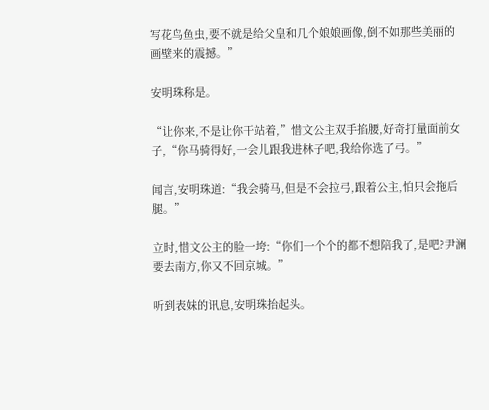写花鸟鱼虫,要不就是给父皇和几个娘娘画像,倒不如那些美丽的画壁来的震撼。”

安明珠称是。

“让你来,不是让你干站着,”惜文公主双手掐腰,好奇打量面前女子,“你马骑得好,一会儿跟我进林子吧,我给你选了弓。”

闻言,安明珠道:“我会骑马,但是不会拉弓,跟着公主,怕只会拖后腿。”

立时,惜文公主的脸一垮:“你们一个个的都不想陪我了,是吧?尹澜要去南方,你又不回京城。”

听到表妹的讯息,安明珠抬起头。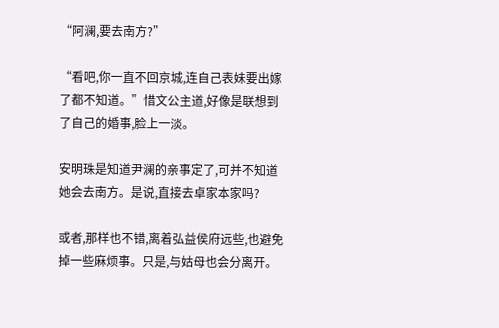“阿澜,要去南方?”

“看吧,你一直不回京城,连自己表妹要出嫁了都不知道。”惜文公主道,好像是联想到了自己的婚事,脸上一淡。

安明珠是知道尹澜的亲事定了,可并不知道她会去南方。是说,直接去卓家本家吗?

或者,那样也不错,离着弘益侯府远些,也避免掉一些麻烦事。只是,与姑母也会分离开。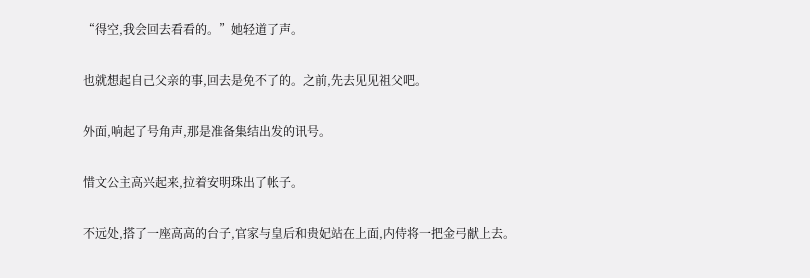“得空,我会回去看看的。”她轻道了声。

也就想起自己父亲的事,回去是免不了的。之前,先去见见祖父吧。

外面,响起了号角声,那是准备集结出发的讯号。

惜文公主高兴起来,拉着安明珠出了帐子。

不远处,搭了一座高高的台子,官家与皇后和贵妃站在上面,内侍将一把金弓献上去。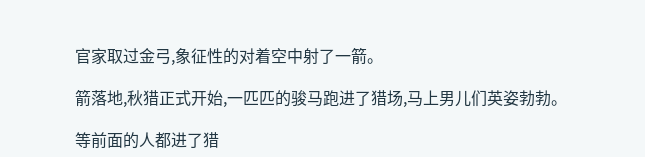官家取过金弓,象征性的对着空中射了一箭。

箭落地,秋猎正式开始,一匹匹的骏马跑进了猎场,马上男儿们英姿勃勃。

等前面的人都进了猎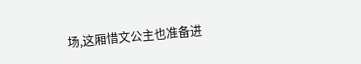场,这厢惜文公主也准备进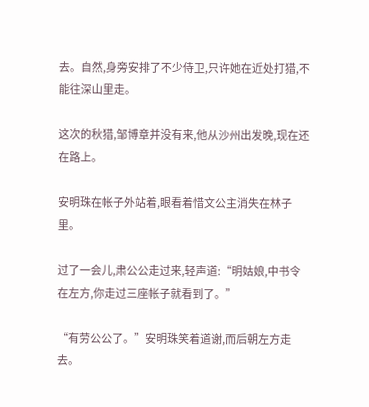去。自然,身旁安排了不少侍卫,只许她在近处打猎,不能往深山里走。

这次的秋猎,邹博章并没有来,他从沙州出发晚,现在还在路上。

安明珠在帐子外站着,眼看着惜文公主消失在林子里。

过了一会儿,肃公公走过来,轻声道:“明姑娘,中书令在左方,你走过三座帐子就看到了。”

“有劳公公了。”安明珠笑着道谢,而后朝左方走去。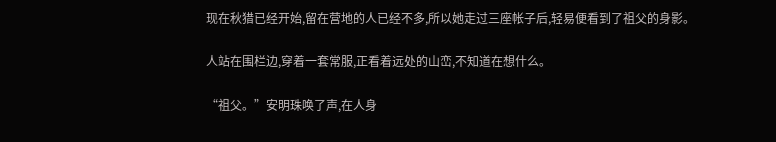现在秋猎已经开始,留在营地的人已经不多,所以她走过三座帐子后,轻易便看到了祖父的身影。

人站在围栏边,穿着一套常服,正看着远处的山峦,不知道在想什么。

“祖父。”安明珠唤了声,在人身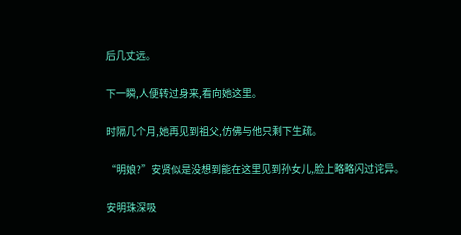后几丈远。

下一瞬,人便转过身来,看向她这里。

时隔几个月,她再见到祖父,仿佛与他只剩下生疏。

“明娘?”安贤似是没想到能在这里见到孙女儿,脸上略略闪过诧异。

安明珠深吸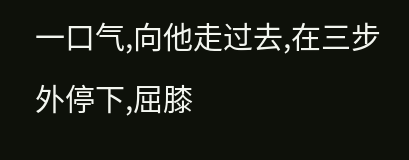一口气,向他走过去,在三步外停下,屈膝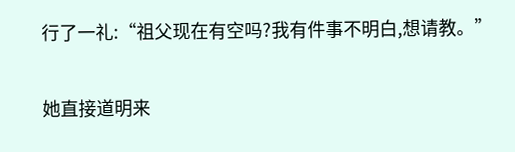行了一礼:“祖父现在有空吗?我有件事不明白,想请教。”

她直接道明来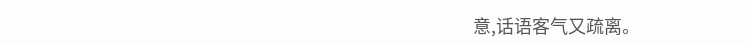意,话语客气又疏离。